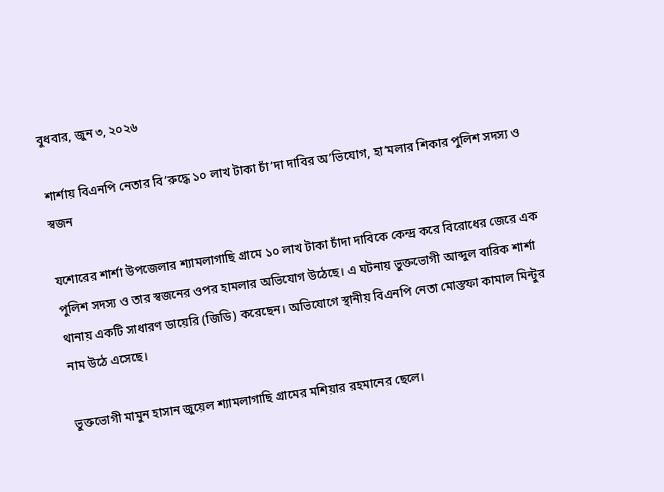বুধবার, জুন ৩, ২০২৬

শার্শায় বিএনপি নেতার বি’রুদ্ধে ১০ লাখ টাকা চাঁ’দা দাবির অ’ভিযোগ, হা’মলার শিকার পুলিশ সদস্য ও স্বজন

যশোরের শার্শা উপজেলার শ্যামলাগাছি গ্রামে ১০ লাখ টাকা চাঁদা দাবিকে কেন্দ্র করে বিরোধের জেরে এক পুলিশ সদস্য ও তার স্বজনের ওপর হামলার অভিযোগ উঠেছে। এ ঘটনায় ভুক্তভোগী আব্দুল বারিক শার্শা থানায় একটি সাধারণ ডায়েরি (জিডি) করেছেন। অভিযোগে স্থানীয় বিএনপি নেতা মোস্তফা কামাল মিন্টুর নাম উঠে এসেছে।

ভুক্তভোগী মামুন হাসান জুয়েল শ্যামলাগাছি গ্রামের মশিয়ার রহমানের ছেলে।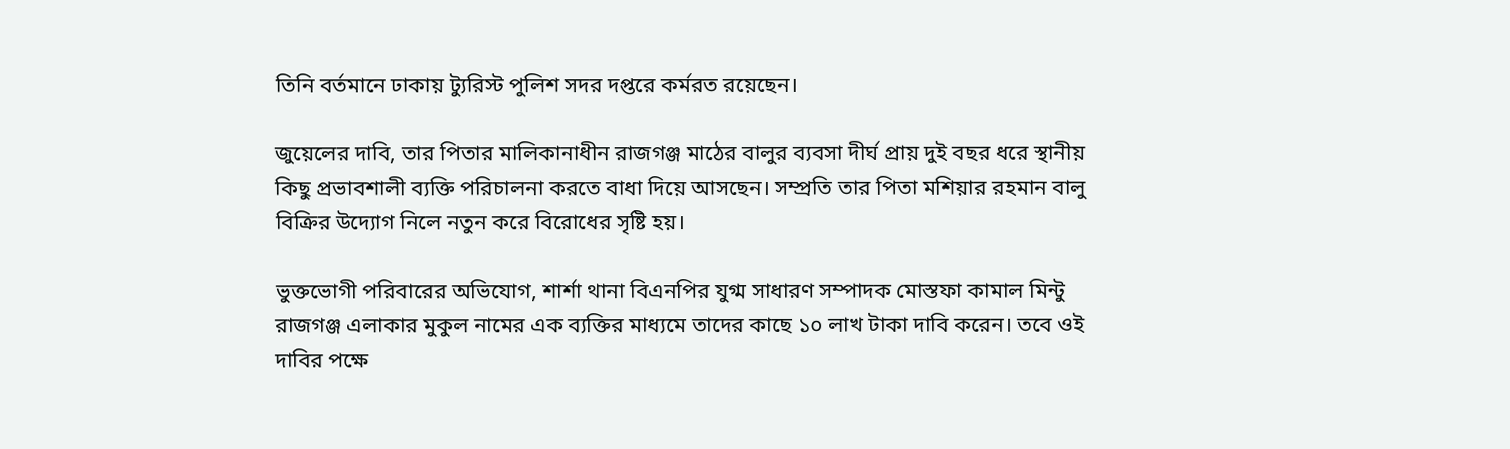তিনি বর্তমানে ঢাকায় ট্যুরিস্ট পুলিশ সদর দপ্তরে কর্মরত রয়েছেন।

জুয়েলের দাবি, তার পিতার মালিকানাধীন রাজগঞ্জ মাঠের বালুর ব্যবসা দীর্ঘ প্রায় দুই বছর ধরে স্থানীয় কিছু প্রভাবশালী ব্যক্তি পরিচালনা করতে বাধা দিয়ে আসছেন। সম্প্রতি তার পিতা মশিয়ার রহমান বালু বিক্রির উদ্যোগ নিলে নতুন করে বিরোধের সৃষ্টি হয়।

ভুক্তভোগী পরিবারের অভিযোগ, শার্শা থানা বিএনপির যুগ্ম সাধারণ সম্পাদক মোস্তফা কামাল মিন্টু রাজগঞ্জ এলাকার মুকুল নামের এক ব্যক্তির মাধ্যমে তাদের কাছে ১০ লাখ টাকা দাবি করেন। তবে ওই দাবির পক্ষে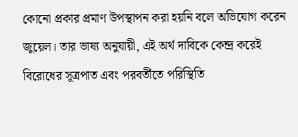কোনো প্রকার প্রমাণ উপস্থাপন করা হয়নি বলে অভিযোগ করেন জুয়েল। তার ভাষ্য অনুযায়ী, এই অর্থ দাবিকে কেন্দ্র করেই বিরোধের সূত্রপাত এবং পরবর্তীতে পরিস্থিতি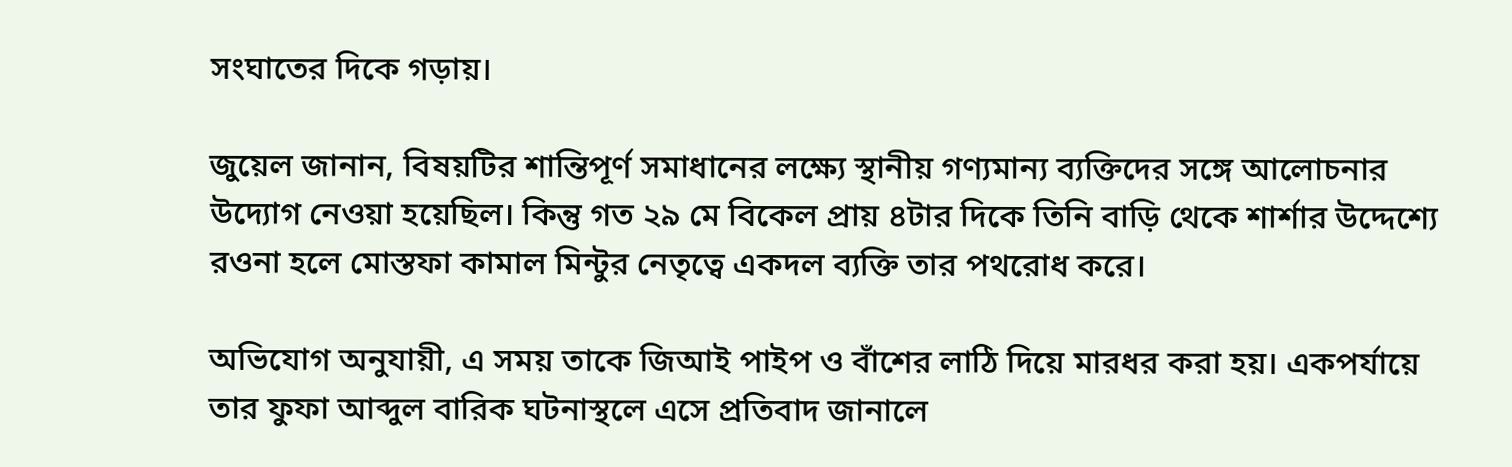সংঘাতের দিকে গড়ায়।

জুয়েল জানান, বিষয়টির শান্তিপূর্ণ সমাধানের লক্ষ্যে স্থানীয় গণ্যমান্য ব্যক্তিদের সঙ্গে আলোচনার উদ্যোগ নেওয়া হয়েছিল। কিন্তু গত ২৯ মে বিকেল প্রায় ৪টার দিকে তিনি বাড়ি থেকে শার্শার উদ্দেশ্যে রওনা হলে মোস্তফা কামাল মিন্টুর নেতৃত্বে একদল ব্যক্তি তার পথরোধ করে।

অভিযোগ অনুযায়ী, এ সময় তাকে জিআই পাইপ ও বাঁশের লাঠি দিয়ে মারধর করা হয়। একপর্যায়ে তার ফুফা আব্দুল বারিক ঘটনাস্থলে এসে প্রতিবাদ জানালে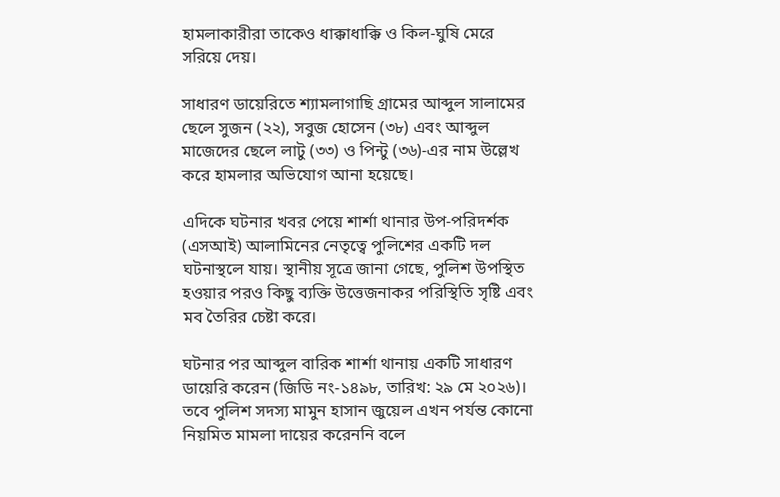হামলাকারীরা তাকেও ধাক্কাধাক্কি ও কিল-ঘুষি মেরে সরিয়ে দেয়।

সাধারণ ডায়েরিতে শ্যামলাগাছি গ্রামের আব্দুল সালামের ছেলে সুজন (২২), সবুজ হোসেন (৩৮) এবং আব্দুল মাজেদের ছেলে লাটু (৩৩) ও পিন্টু (৩৬)-এর নাম উল্লেখ করে হামলার অভিযোগ আনা হয়েছে।

এদিকে ঘটনার খবর পেয়ে শার্শা থানার উপ-পরিদর্শক (এসআই) আলামিনের নেতৃত্বে পুলিশের একটি দল ঘটনাস্থলে যায়। স্থানীয় সূত্রে জানা গেছে, পুলিশ উপস্থিত হওয়ার পরও কিছু ব্যক্তি উত্তেজনাকর পরিস্থিতি সৃষ্টি এবং মব তৈরির চেষ্টা করে।

ঘটনার পর আব্দুল বারিক শার্শা থানায় একটি সাধারণ ডায়েরি করেন (জিডি নং-১৪৯৮, তারিখ: ২৯ মে ২০২৬)। তবে পুলিশ সদস্য মামুন হাসান জুয়েল এখন পর্যন্ত কোনো নিয়মিত মামলা দায়ের করেননি বলে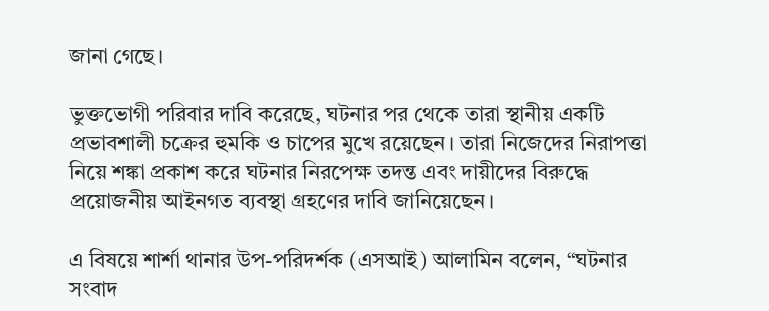জানা গেছে।

ভুক্তভোগী পরিবার দাবি করেছে, ঘটনার পর থেকে তারা স্থানীয় একটি প্রভাবশালী চক্রের হুমকি ও চাপের মুখে রয়েছেন। তারা নিজেদের নিরাপত্তা নিয়ে শঙ্কা প্রকাশ করে ঘটনার নিরপেক্ষ তদন্ত এবং দায়ীদের বিরুদ্ধে প্রয়োজনীয় আইনগত ব্যবস্থা গ্রহণের দাবি জানিয়েছেন।

এ বিষয়ে শার্শা থানার উপ-পরিদর্শক (এসআই) আলামিন বলেন, “ঘটনার সংবাদ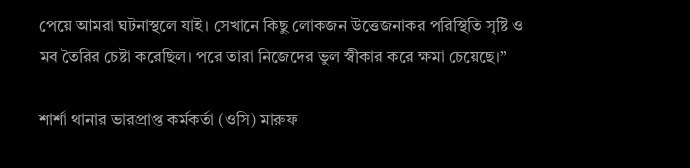পেয়ে আমরা ঘটনাস্থলে যাই। সেখানে কিছু লোকজন উত্তেজনাকর পরিস্থিতি সৃষ্টি ও মব তৈরির চেষ্টা করেছিল। পরে তারা নিজেদের ভুল স্বীকার করে ক্ষমা চেয়েছে।”

শার্শা থানার ভারপ্রাপ্ত কর্মকর্তা (ওসি) মারুফ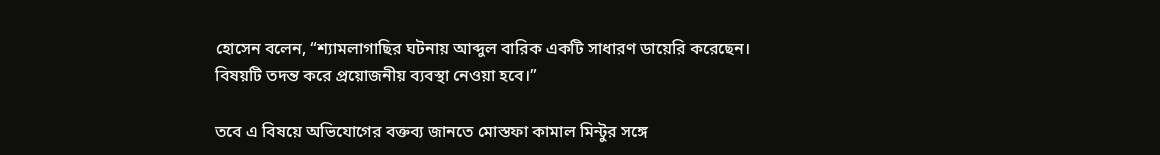হোসেন বলেন, “শ্যামলাগাছির ঘটনায় আব্দুল বারিক একটি সাধারণ ডায়েরি করেছেন। বিষয়টি তদন্ত করে প্রয়োজনীয় ব্যবস্থা নেওয়া হবে।”

তবে এ বিষয়ে অভিযোগের বক্তব্য জানতে মোস্তফা কামাল মিন্টুর সঙ্গে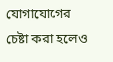যোগাযোগের চেষ্টা করা হলেও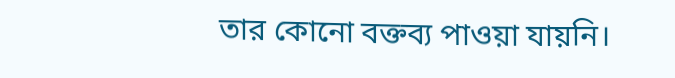তার কোনো বক্তব্য পাওয়া যায়নি।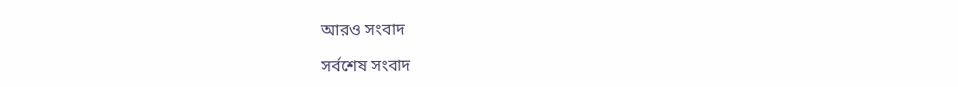আরও সংবাদ

সর্বশেষ সংবাদ